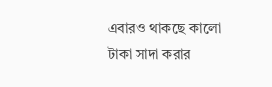এবারও থাকছে কালো টাকা সাদা করার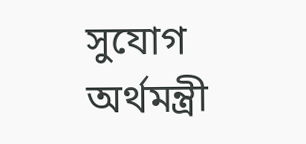সুযোগ
অর্থমন্ত্রী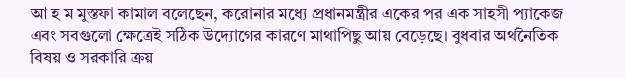আ হ ম মুস্তফা কামাল বলেছেন, করোনার মধ্যে প্রধানমন্ত্রীর একের পর এক সাহসী প্যাকেজ এবং সবগুলো ক্ষেত্রেই সঠিক উদ্যোগের কারণে মাথাপিছু আয় বেড়েছে। বুধবার অর্থনৈতিক বিষয় ও সরকারি ক্রয়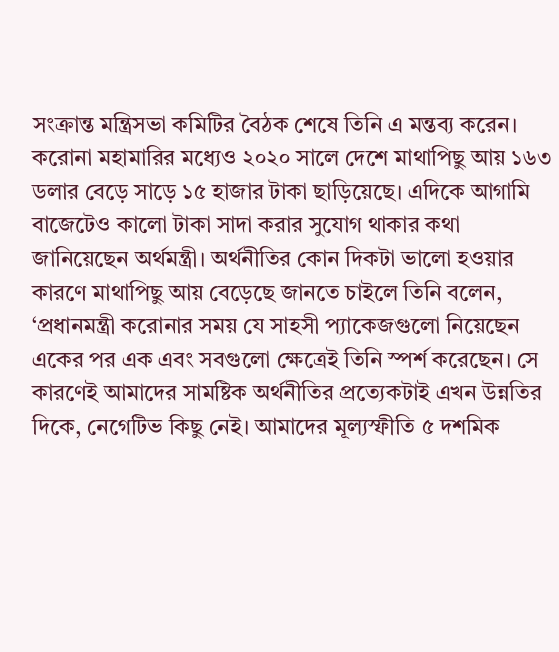সংক্রান্ত মন্ত্রিসভা কমিটির বৈঠক শেষে তিনি এ মন্তব্য করেন। করোনা মহামারির মধ্যেও ২০২০ সালে দেশে মাথাপিছু আয় ১৬৩ ডলার বেড়ে সাড়ে ১৫ হাজার টাকা ছাড়িয়েছে। এদিকে আগামি বাজেটেও কালো টাকা সাদা করার সুযোগ থাকার কথা জানিয়েছেন অর্থমন্ত্রী। অর্থনীতির কোন দিকটা ভালো হওয়ার কারণে মাথাপিছু আয় বেড়েছে জানতে চাইলে তিনি বলেন, ‘প্রধানমন্ত্রী করোনার সময় যে সাহসী প্যাকেজগুলো নিয়েছেন একের পর এক এবং সবগুলো ক্ষেত্রেই তিনি স্পর্শ করেছেন। সে কারণেই আমাদের সামষ্টিক অর্থনীতির প্রত্যেকটাই এখন উন্নতির দিকে, নেগেটিভ কিছু নেই। আমাদের মূল্যস্ফীতি ৫ দশমিক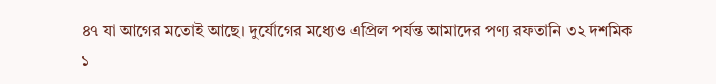৪৭ যা আগের মতোই আছে। দুর্যোগের মধ্যেও এপ্রিল পর্যন্ত আমাদের পণ্য রফতানি ৩২ দশমিক ১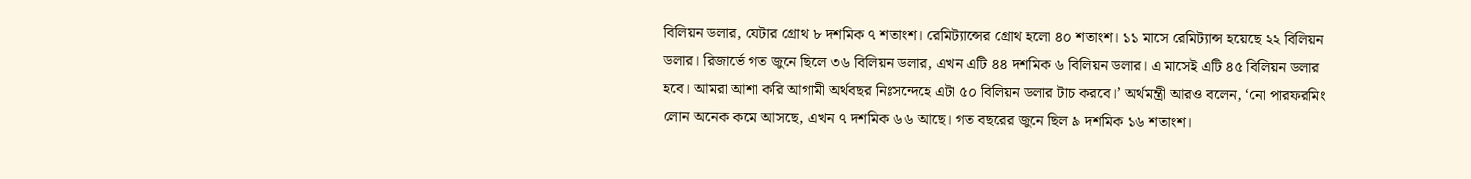বিলিয়ন ডলার, যেটার গ্রোথ ৮ দশমিক ৭ শতাংশ। রেমিট্যান্সের গ্রোথ হলো ৪০ শতাংশ। ১১ মাসে রেমিট্যান্স হয়েছে ২২ বিলিয়ন ডলার। রিজার্ভে গত জুনে ছিলে ৩৬ বিলিয়ন ডলার, এখন এটি ৪৪ দশমিক ৬ বিলিয়ন ডলার। এ মাসেই এটি ৪৫ বিলিয়ন ডলার হবে। আমরা আশা করি আগামী অর্থবছর নিঃসন্দেহে এটা ৫০ বিলিয়ন ডলার টাচ করবে।’ অর্থমন্ত্রী আরও বলেন, ‘নো পারফরমিং লোন অনেক কমে আসছে, এখন ৭ দশমিক ৬৬ আছে। গত বছরের জুনে ছিল ৯ দশমিক ১৬ শতাংশ।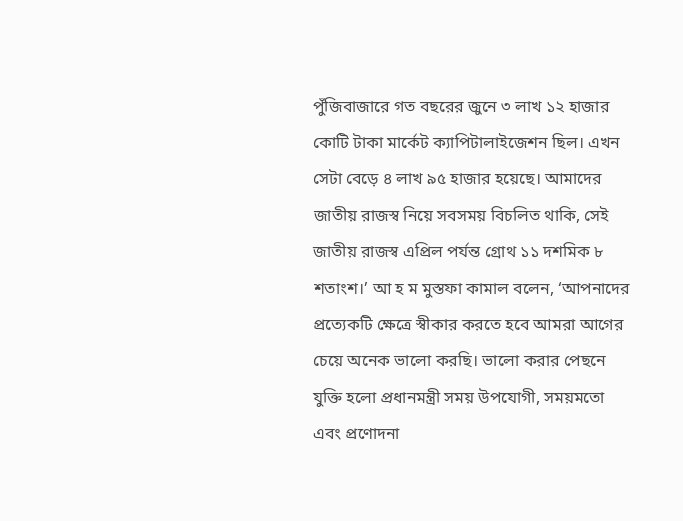পুঁজিবাজারে গত বছরের জুনে ৩ লাখ ১২ হাজার কোটি টাকা মার্কেট ক্যাপিটালাইজেশন ছিল। এখন সেটা বেড়ে ৪ লাখ ৯৫ হাজার হয়েছে। আমাদের জাতীয় রাজস্ব নিয়ে সবসময় বিচলিত থাকি, সেই জাতীয় রাজস্ব এপ্রিল পর্যন্ত গ্রোথ ১১ দশমিক ৮ শতাংশ।’ আ হ ম মুস্তফা কামাল বলেন, ‘আপনাদের প্রত্যেকটি ক্ষেত্রে স্বীকার করতে হবে আমরা আগের চেয়ে অনেক ভালো করছি। ভালো করার পেছনে যুক্তি হলো প্রধানমন্ত্রী সময় উপযোগী, সময়মতো এবং প্রণোদনা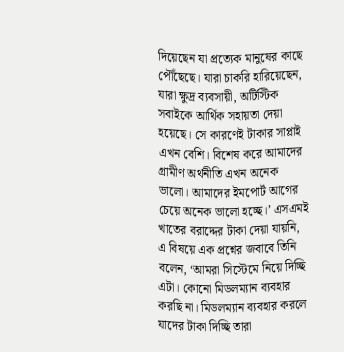দিয়েছেন যা প্রত্যেক মানুষের কাছে পৌঁছেছে। যারা চাকরি হারিয়েছেন, যারা ক্ষুদ্র ব্যবসায়ী, অটিস্টিক সবাইকে আর্থিক সহায়তা দেয়া হয়েছে। সে কারণেই টাকার সাপ্লাই এখন বেশি। বিশেষ করে আমাদের গ্রামীণ অর্থনীতি এখন অনেক ভালো। আমাদের ইমপোর্ট আগের চেয়ে অনেক ভালো হচ্ছে।’ এসএমই খাতের বরাদ্দের টাকা দেয়া যায়নি, এ বিষয়ে এক প্রশ্নের জবাবে তিনি বলেন, ‘আমরা সিস্টেমে নিয়ে দিচ্ছি এটা। কোনো মিডলম্যান ব্যবহার করছি না। মিডলম্যান ব্যবহার করলে যাদের টাকা দিচ্ছি তারা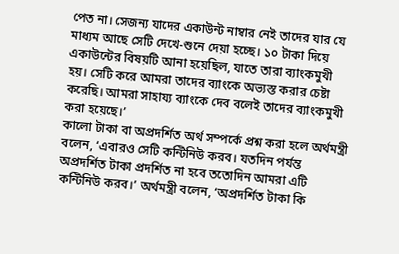পেত না। সেজন্য যাদের একাউন্ট নাম্বার নেই তাদের যার যে মাধ্যম আছে সেটি দেখে-শুনে দেয়া হচ্ছে। ১০ টাকা দিয়ে একাউন্টের বিষয়টি আনা হয়েছিল, যাতে তারা ব্যাংকমুখী হয়। সেটি করে আমরা তাদের ব্যাংকে অভ্যস্ত করার চেষ্টা করেছি। আমরা সাহায্য ব্যাংকে দেব বলেই তাদের ব্যাংকমুখী করা হয়েছে।’
কালো টাকা বা অপ্রদর্শিত অর্থ সম্পর্কে প্রশ্ন করা হলে অর্থমন্ত্রী বলেন, ‘এবারও সেটি কন্টিনিউ করব। যতদিন পর্যন্ত অপ্রদর্শিত টাকা প্রদর্শিত না হবে ততোদিন আমরা এটি কন্টিনিউ করব।’ অর্থমন্ত্রী বলেন, ‘অপ্রদর্শিত টাকা কি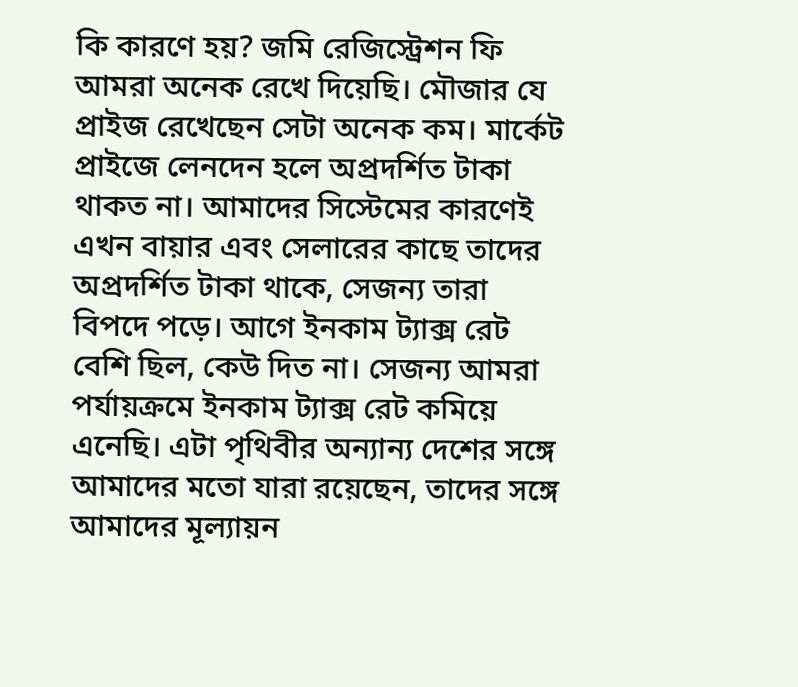কি কারণে হয়? জমি রেজিস্ট্রেশন ফি আমরা অনেক রেখে দিয়েছি। মৌজার যে প্রাইজ রেখেছেন সেটা অনেক কম। মার্কেট প্রাইজে লেনদেন হলে অপ্রদর্শিত টাকা থাকত না। আমাদের সিস্টেমের কারণেই এখন বায়ার এবং সেলারের কাছে তাদের অপ্রদর্শিত টাকা থাকে, সেজন্য তারা বিপদে পড়ে। আগে ইনকাম ট্যাক্স রেট বেশি ছিল, কেউ দিত না। সেজন্য আমরা পর্যায়ক্রমে ইনকাম ট্যাক্স রেট কমিয়ে এনেছি। এটা পৃথিবীর অন্যান্য দেশের সঙ্গে আমাদের মতো যারা রয়েছেন, তাদের সঙ্গে আমাদের মূল্যায়ন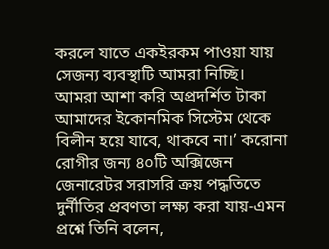করলে যাতে একইরকম পাওয়া যায় সেজন্য ব্যবস্থাটি আমরা নিচ্ছি। আমরা আশা করি অপ্রদর্শিত টাকা আমাদের ইকোনমিক সিস্টেম থেকে বিলীন হয়ে যাবে, থাকবে না।’ করোনা রোগীর জন্য ৪০টি অক্সিজেন জেনারেটর সরাসরি ক্রয় পদ্ধতিতে দুর্নীতির প্রবণতা লক্ষ্য করা যায়-এমন প্রশ্নে তিনি বলেন,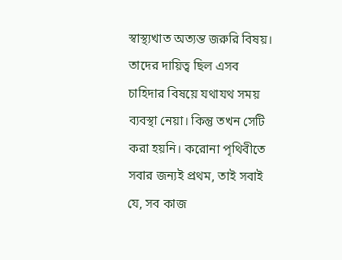স্বাস্থ্যখাত অত্যন্ত জরুরি বিষয়। তাদের দায়িত্ব ছিল এসব চাহিদার বিষয়ে যথাযথ সময় ব্যবস্থা নেয়া। কিন্তু তখন সেটি করা হয়নি। করোনা পৃথিবীতে সবার জন্যই প্রথম, তাই সবাই যে, সব কাজ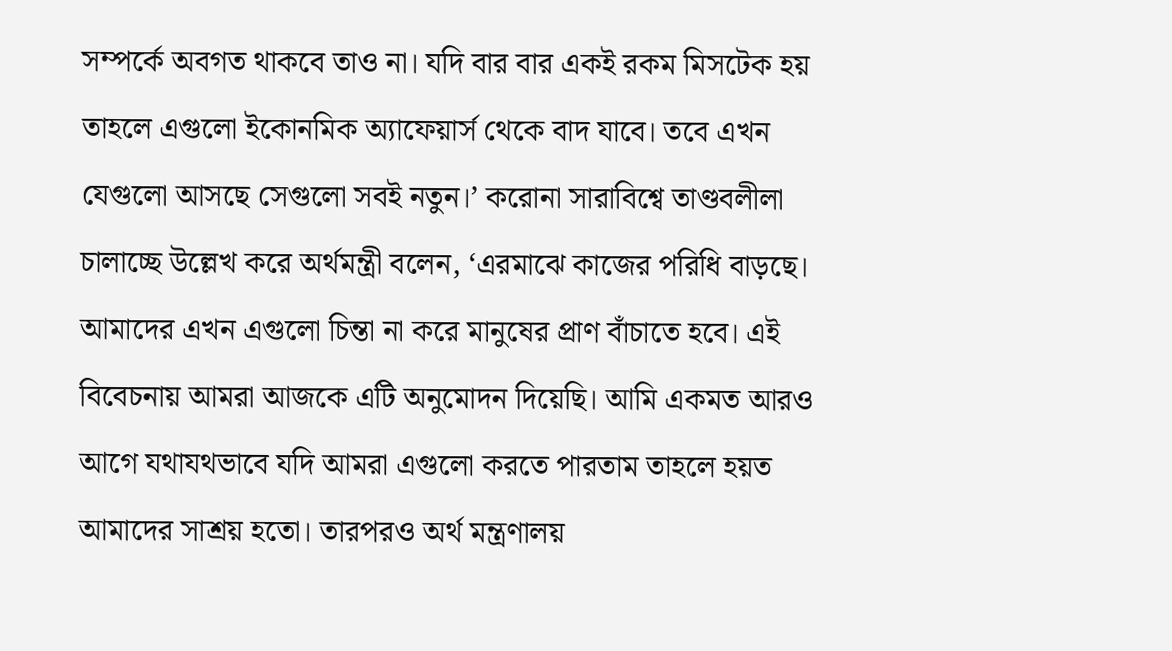সম্পর্কে অবগত থাকবে তাও না। যদি বার বার একই রকম মিসটেক হয় তাহলে এগুলো ইকোনমিক অ্যাফেয়ার্স থেকে বাদ যাবে। তবে এখন যেগুলো আসছে সেগুলো সবই নতুন।’ করোনা সারাবিশ্বে তাণ্ডবলীলা চালাচ্ছে উল্লেখ করে অর্থমন্ত্রী বলেন, ‘এরমাঝে কাজের পরিধি বাড়ছে। আমাদের এখন এগুলো চিন্তা না করে মানুষের প্রাণ বাঁচাতে হবে। এই বিবেচনায় আমরা আজকে এটি অনুমোদন দিয়েছি। আমি একমত আরও আগে যথাযথভাবে যদি আমরা এগুলো করতে পারতাম তাহলে হয়ত আমাদের সাশ্রয় হতো। তারপরও অর্থ মন্ত্রণালয়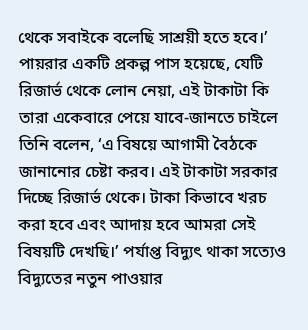থেকে সবাইকে বলেছি সাশ্রয়ী হতে হবে।’ পায়রার একটি প্রকল্প পাস হয়েছে, যেটি রিজার্ভ থেকে লোন নেয়া, এই টাকাটা কি তারা একেবারে পেয়ে যাবে-জানতে চাইলে তিনি বলেন, ‘এ বিষয়ে আগামী বৈঠকে জানানোর চেষ্টা করব। এই টাকাটা সরকার দিচ্ছে রিজার্ভ থেকে। টাকা কিভাবে খরচ করা হবে এবং আদায় হবে আমরা সেই বিষয়টি দেখছি।’ পর্যাপ্ত বিদ্যুৎ থাকা সত্যেও বিদ্যুতের নতুন পাওয়ার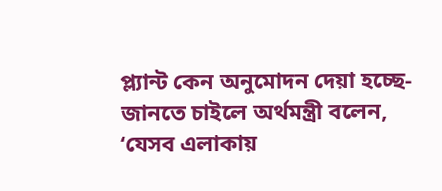প্ল্যান্ট কেন অনুমোদন দেয়া হচ্ছে-জানতে চাইলে অর্থমন্ত্রী বলেন, ‘যেসব এলাকায়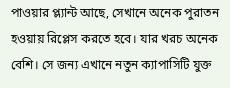পাওয়ার প্ল্যান্ট আছে, সেখানে অনেক পুরাতন হওয়ায় রিপ্লেস করতে হবে। যার খরচ অনেক বেশি। সে জন্য এখানে নতুন ক্যাপাসিটি যুক্ত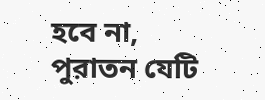হবে না, পুরাতন যেটি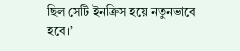ছিল সেটি ইনক্রিস হয়ে নতুনভাবে হবে।’